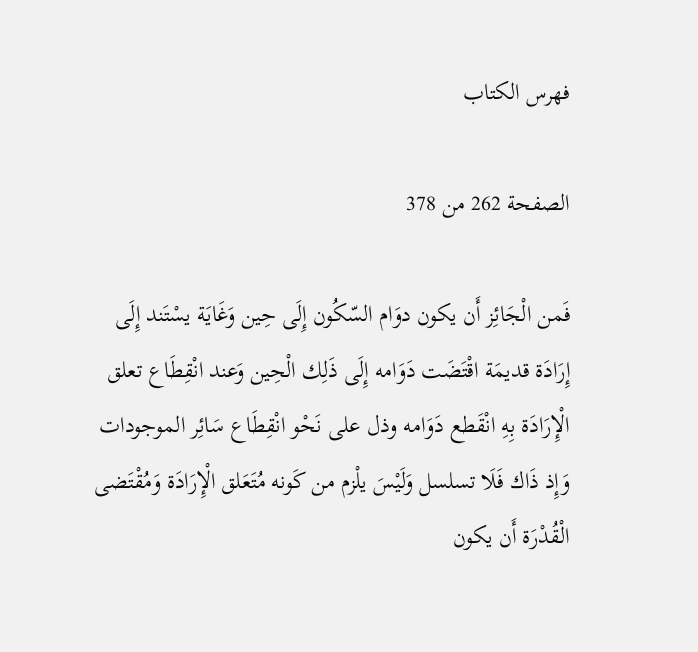فهرس الكتاب

الصفحة 262 من 378

فَمن الْجَائِز أَن يكون دوَام السّكُون إِلَى حِين وَغَايَة يسْتَند إِلَى إِرَادَة قديمَة اقْتَضَت دَوَامه إِلَى ذَلِك الْحِين وَعند انْقِطَاع تعلق الْإِرَادَة بِهِ انْقَطع دَوَامه وذل على نَحْو انْقِطَاع سَائِر الموجودات وَإِذ ذَاك فَلَا تسلسل وَلَيْسَ يلْزم من كَونه مُتَعَلق الْإِرَادَة وَمُقْتَضى الْقُدْرَة أَن يكون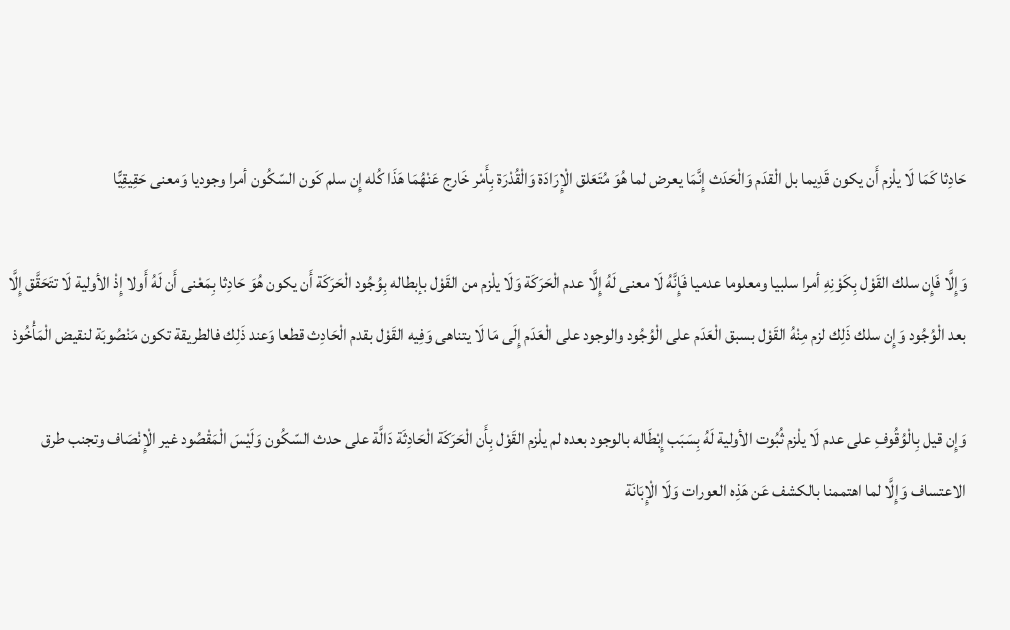حَادِثا كَمَا لَا يلْزم أَن يكون قَدِيما بل الْقدَم وَالْحَدَث إِنَّمَا يعرض لما هُوَ مُتَعَلق الْإِرَادَة وَالْقُدْرَة بِأَمْر خَارج عَنْهُمَا هَذَا كُله إِن سلم كَون السّكُون أمرا وجوديا وَمعنى حَقِيقِيًّا

وَإِلَّا فَإِن سلك القَوْل بِكَوْنِهِ أمرا سلبيا ومعلوما عدميا فَإِنَّهُ لَا معنى لَهُ إِلَّا عدم الْحَرَكَة وَلَا يلْزم من القَوْل بإبطاله بِوُجُود الْحَرَكَة أَن يكون هُوَ حَادِثا بِمَعْنى أَن لَهُ أَولا إِذْ الأولية لَا تتَحَقَّق إِلَّا بعد الْوُجُود وَإِن سلك ذَلِك لزم مِنْهُ القَوْل بسبق الْعَدَم على الْوُجُود والوجود على الْعَدَم إِلَى مَا لَا يتناهى وَفِيه القَوْل بقدم الْحَادِث قطعا وَعند ذَلِك فالطريقة تكون مَنْصُوبَة لنقيض الْمَأْخُوذ

وَإِن قيل بِالْوُقُوفِ على عدم لَا يلْزم ثُبُوت الأولية لَهُ بِسَبَب إِبْطَاله بالوجود بعده لم يلْزم القَوْل بِأَن الْحَرَكَة الْحَادِثَة دَالَّة على حدث السّكُون وَلَيْسَ الْمَقْصُود غير الْإِنْصَاف وتجنب طرق الاعتساف وَإِلَّا لما اهتممنا بالكشف عَن هَذِه العورات وَلَا الْإِبَانَة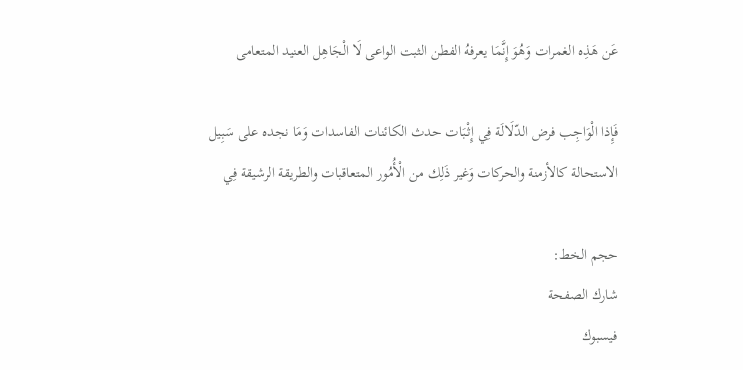عَن هَذِه الغمرات وَهُوَ إِنَّمَا يعرفهُ الفطن الثبت الواعى لَا الْجَاهِل العنيد المتعامى

فَإِذا الْوَاجِب فرض الدّلَالَة فِي إِثْبَات حدث الكائنات الفاسدات وَمَا نجده على سَبِيل الاستحالة كالأزمنة والحركات وَغير ذَلِك من الْأُمُور المتعاقبات والطريقة الرشيقة فِي

حجم الخط:
شارك الصفحة
فيسبوك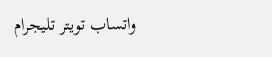واتساب تويتر تليجرام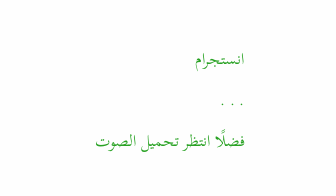انستجرام
. . .
فضلًا انتظر تحميل الصوت